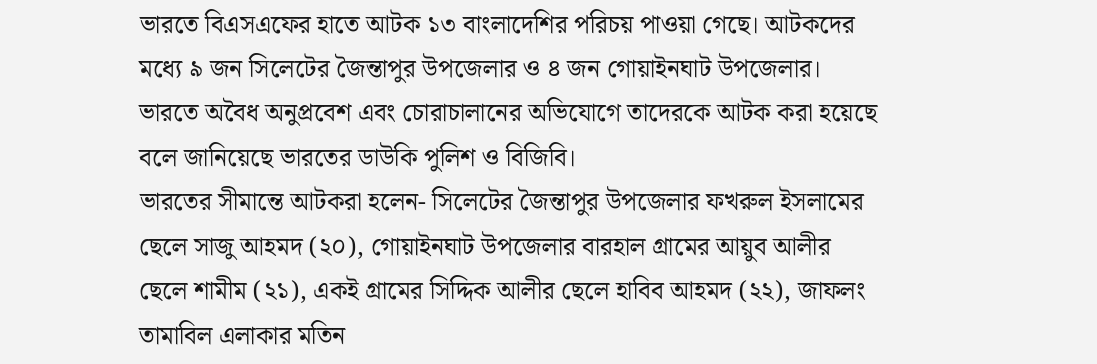ভারতে বিএসএফের হাতে আটক ১৩ বাংলাদেশির পরিচয় পাওয়া গেছে। আটকদের মধ্যে ৯ জন সিলেটের জৈন্তাপুর উপজেলার ও ৪ জন গোয়াইনঘাট উপজেলার। ভারতে অবৈধ অনুপ্রবেশ এবং চোরাচালানের অভিযোগে তাদেরকে আটক করা হয়েছে বলে জানিয়েছে ভারতের ডাউকি পুলিশ ও বিজিবি।
ভারতের সীমান্তে আটকরা হলেন- সিলেটের জৈন্তাপুর উপজেলার ফখরুল ইসলামের ছেলে সাজু আহমদ (২০), গোয়াইনঘাট উপজেলার বারহাল গ্রামের আয়ুব আলীর ছেলে শামীম (২১), একই গ্রামের সিদ্দিক আলীর ছেলে হাবিব আহমদ (২২), জাফলং তামাবিল এলাকার মতিন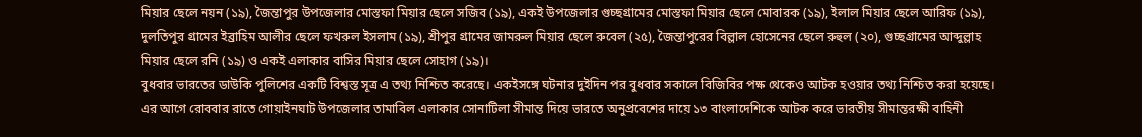মিয়ার ছেলে নয়ন (১৯), জৈন্তাপুর উপজেলার মোস্তফা মিয়ার ছেলে সজিব (১৯), একই উপজেলার গুচ্ছগ্রামের মোস্তফা মিয়ার ছেলে মোবারক (১৯), ইলাল মিয়ার ছেলে আরিফ (১৯), দুলতিপুর গ্রামের ইব্রাহিম আলীর ছেলে ফখরুল ইসলাম (১৯), শ্রীপুর গ্রামের জামরুল মিয়ার ছেলে রুবেল (২৫), জৈন্তাপুরের বিল্লাল হোসেনের ছেলে রুহুল (২০), গুচ্ছগ্রামের আব্দুল্লাহ মিয়ার ছেলে রনি (১৯) ও একই এলাকার বাসির মিয়ার ছেলে সোহাগ (১৯)।
বুধবার ভারতের ডাউকি পুলিশের একটি বিশ্বস্ত সূত্র এ তথ্য নিশ্চিত করেছে। একইসঙ্গে ঘটনার দুইদিন পর বুধবার সকালে বিজিবির পক্ষ থেকেও আটক হওয়ার তথ্য নিশ্চিত করা হয়েছে।
এর আগে রোববার রাতে গোয়াইনঘাট উপজেলার তামাবিল এলাকার সোনাটিলা সীমান্ত দিয়ে ভারতে অনুপ্রবেশের দায়ে ১৩ বাংলাদেশিকে আটক করে ভারতীয় সীমান্তরক্ষী বাহিনী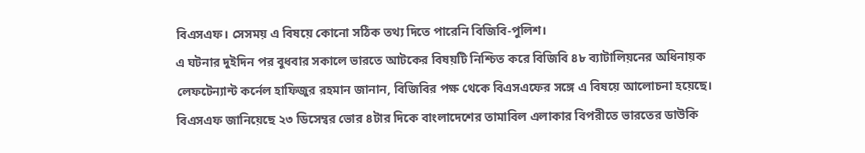বিএসএফ। সেসময় এ বিষয়ে কোনো সঠিক তথ্য দিতে পারেনি বিজিবি-পুলিশ।
এ ঘটনার দুইদিন পর বুধবার সকালে ভারতে আটকের বিষয়টি নিশ্চিত করে বিজিবি ৪৮ ব্যাটালিয়নের অধিনায়ক লেফটেন্যান্ট কর্নেল হাফিজুর রহমান জানান, বিজিবির পক্ষ থেকে বিএসএফের সঙ্গে এ বিষয়ে আলোচনা হয়েছে। বিএসএফ জানিয়েছে ২৩ ডিসেম্বর ভোর ৪টার দিকে বাংলাদেশের তামাবিল এলাকার বিপরীতে ভারতের ডাউকি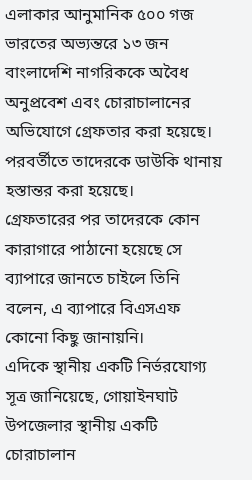এলাকার আনুমানিক ৫০০ গজ ভারতের অভ্যন্তরে ১৩ জন বাংলাদেশি নাগরিককে অবৈধ অনুপ্রবেশ এবং চোরাচালানের অভিযোগে গ্রেফতার করা হয়েছে। পরবর্তীতে তাদেরকে ডাউকি থানায় হস্তান্তর করা হয়েছে।
গ্রেফতারের পর তাদেরকে কোন কারাগারে পাঠানো হয়েছে সে ব্যাপারে জানতে চাইলে তিনি বলেন, এ ব্যাপারে বিএসএফ কোনো কিছু জানায়নি।
এদিকে স্থানীয় একটি নির্ভরযোগ্য সূত্র জানিয়েছে, গোয়াইনঘাট উপজেলার স্থানীয় একটি চোরাচালান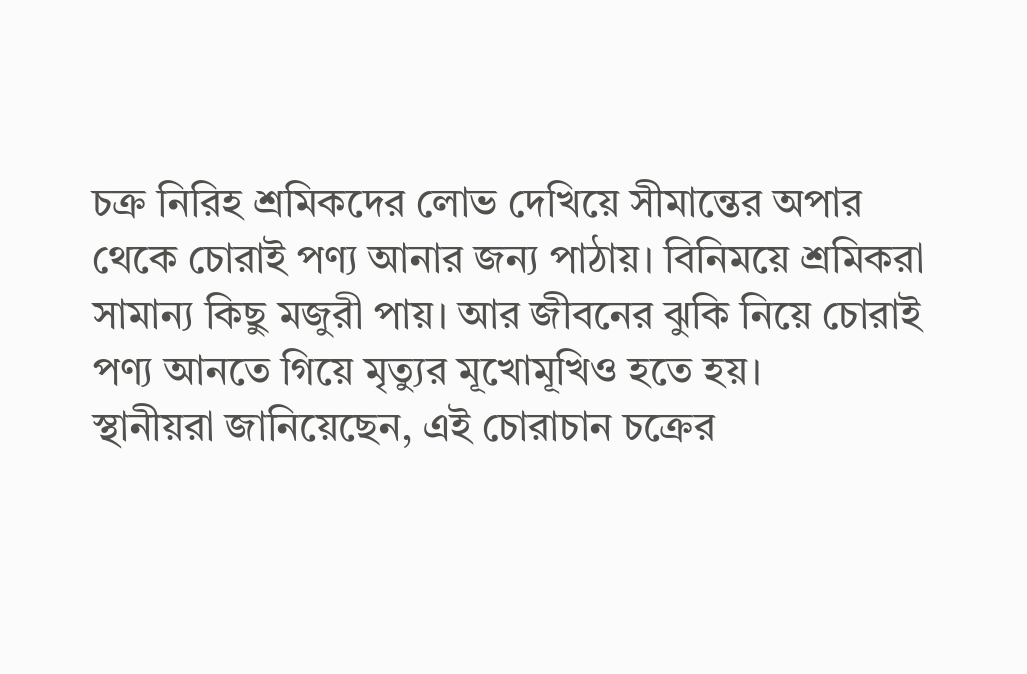চক্র নিরিহ শ্রমিকদের লোভ দেখিয়ে সীমান্তের অপার থেকে চোরাই পণ্য আনার জন্য পাঠায়। বিনিময়ে শ্রমিকরা সামান্য কিছু মজুরী পায়। আর জীবনের ঝুকি নিয়ে চোরাই পণ্য আনতে গিয়ে মৃত্যুর মূখোমূখিও হতে হয়।
স্থানীয়রা জানিয়েছেন, এই চোরাচান চক্রের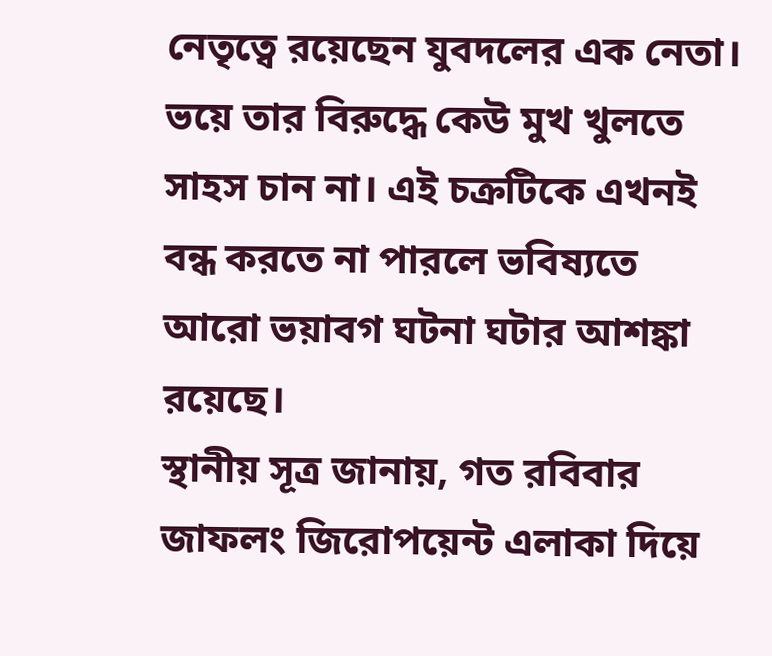নেতৃত্বে রয়েছেন যুবদলের এক নেতা। ভয়ে তার বিরুদ্ধে কেউ মুখ খুলতে সাহস চান না। এই চক্রটিকে এখনই বন্ধ করতে না পারলে ভবিষ্যতে আরো ভয়াবগ ঘটনা ঘটার আশঙ্কা রয়েছে।
স্থানীয় সূত্র জানায়, গত রবিবার জাফলং জিরোপয়েন্ট এলাকা দিয়ে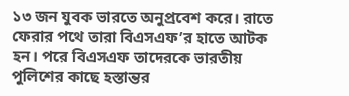১৩ জন যুবক ভারতে অনুপ্রবেশ করে। রাতে ফেরার পথে তারা বিএসএফ’র হাতে আটক হন। পরে বিএসএফ তাদেরকে ভারতীয় পুলিশের কাছে হস্তান্তর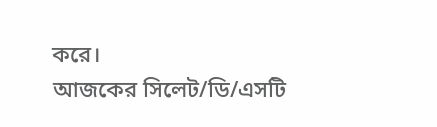করে।
আজকের সিলেট/ডি/এসটি